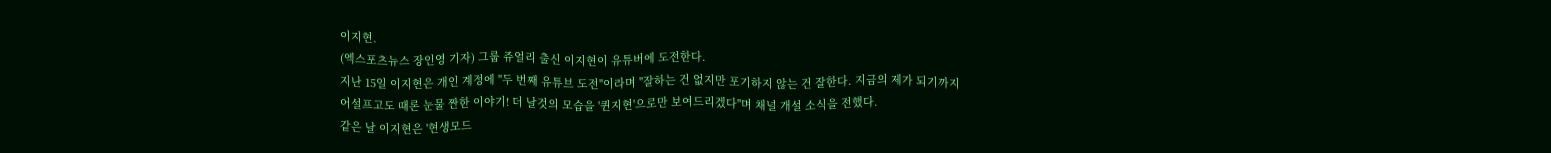이지현.
(엑스포츠뉴스 장인영 기자) 그룹 쥬얼리 출신 이지현이 유튜버에 도전한다.
지난 15일 이지현은 개인 계정에 "두 번째 유튜브 도전"이라며 "잘하는 건 없지만 포기하지 않는 건 잘한다. 지금의 제가 되기까지 어설프고도 때론 눈물 짠한 이야기! 더 날것의 모습을 '퀸지현'으로만 보여드리겠다"며 채널 개설 소식을 전했다.
같은 날 이지현은 '현생모드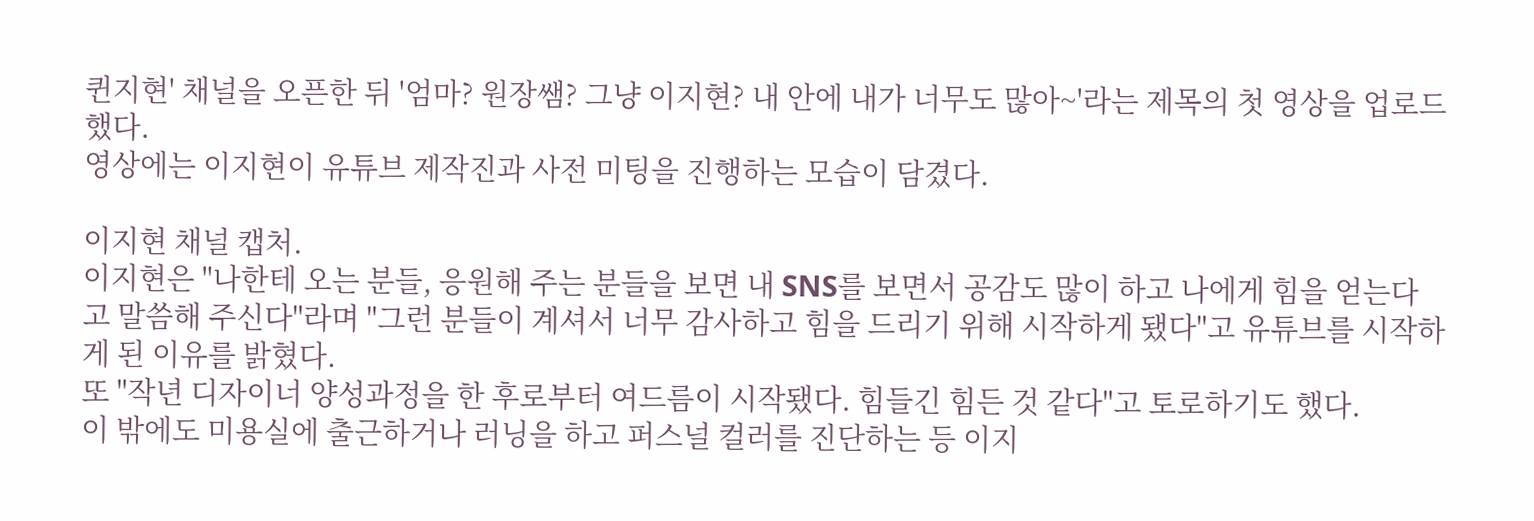퀸지현' 채널을 오픈한 뒤 '엄마? 원장쌤? 그냥 이지현? 내 안에 내가 너무도 많아~'라는 제목의 첫 영상을 업로드했다.
영상에는 이지현이 유튜브 제작진과 사전 미팅을 진행하는 모습이 담겼다.

이지현 채널 캡처.
이지현은 "나한테 오는 분들, 응원해 주는 분들을 보면 내 SNS를 보면서 공감도 많이 하고 나에게 힘을 얻는다고 말씀해 주신다"라며 "그런 분들이 계셔서 너무 감사하고 힘을 드리기 위해 시작하게 됐다"고 유튜브를 시작하게 된 이유를 밝혔다.
또 "작년 디자이너 양성과정을 한 후로부터 여드름이 시작됐다. 힘들긴 힘든 것 같다"고 토로하기도 했다.
이 밖에도 미용실에 출근하거나 러닝을 하고 퍼스널 컬러를 진단하는 등 이지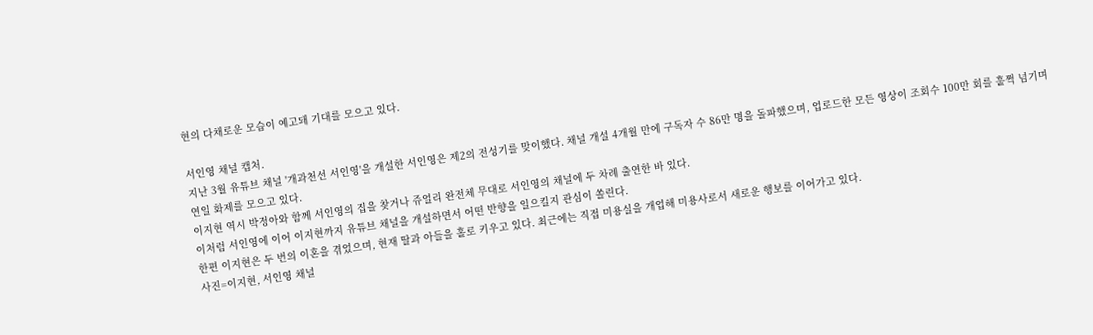현의 다채로운 모습이 예고돼 기대를 모으고 있다.

서인영 채널 캡처.
지난 3월 유튜브 채널 '개과천선 서인영'을 개설한 서인영은 제2의 전성기를 맞이했다. 채널 개설 4개월 만에 구독자 수 86만 명을 돌파했으며, 업로드한 모든 영상이 조회수 100만 회를 훌쩍 넘기며 연일 화제를 모으고 있다.
이지현 역시 박정아와 함께 서인영의 집을 찾거나 쥬얼리 완전체 무대로 서인영의 채널에 두 차례 출연한 바 있다.
이처럼 서인영에 이어 이지현까지 유튜브 채널을 개설하면서 어떤 반향을 일으킬지 관심이 쏠린다.
한편 이지현은 두 번의 이혼을 겪었으며, 현재 딸과 아들을 홀로 키우고 있다. 최근에는 직접 미용실을 개업해 미용사로서 새로운 행보를 이어가고 있다.
사진=이지현, 서인영 채널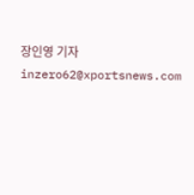장인영 기자 inzero62@xportsnews.com